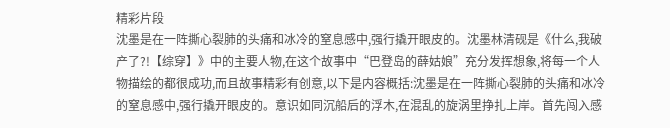精彩片段
沈墨是在一阵撕心裂肺的头痛和冰冷的窒息感中,强行撬开眼皮的。沈墨林清砚是《什么,我破产了?!【综穿】》中的主要人物,在这个故事中“巴登岛的薛姑娘”充分发挥想象,将每一个人物描绘的都很成功,而且故事精彩有创意,以下是内容概括:沈墨是在一阵撕心裂肺的头痛和冰冷的窒息感中,强行撬开眼皮的。意识如同沉船后的浮木,在混乱的旋涡里挣扎上岸。首先闯入感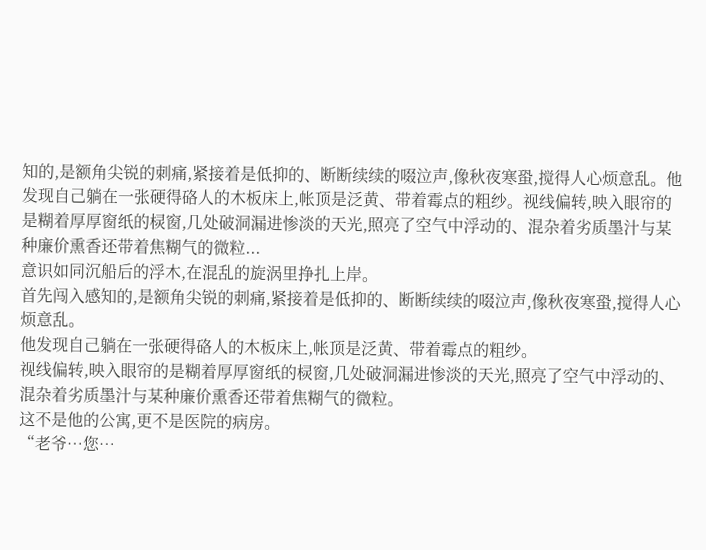知的,是额角尖锐的刺痛,紧接着是低抑的、断断续续的啜泣声,像秋夜寒蛩,搅得人心烦意乱。他发现自己躺在一张硬得硌人的木板床上,帐顶是泛黄、带着霉点的粗纱。视线偏转,映入眼帘的是糊着厚厚窗纸的棂窗,几处破洞漏进惨淡的天光,照亮了空气中浮动的、混杂着劣质墨汁与某种廉价熏香还带着焦糊气的微粒...
意识如同沉船后的浮木,在混乱的旋涡里挣扎上岸。
首先闯入感知的,是额角尖锐的刺痛,紧接着是低抑的、断断续续的啜泣声,像秋夜寒蛩,搅得人心烦意乱。
他发现自己躺在一张硬得硌人的木板床上,帐顶是泛黄、带着霉点的粗纱。
视线偏转,映入眼帘的是糊着厚厚窗纸的棂窗,几处破洞漏进惨淡的天光,照亮了空气中浮动的、混杂着劣质墨汁与某种廉价熏香还带着焦糊气的微粒。
这不是他的公寓,更不是医院的病房。
“老爷…您…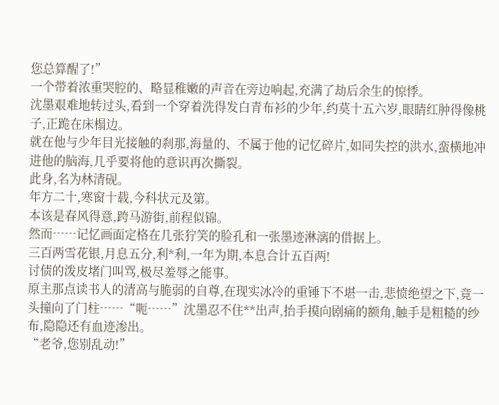您总算醒了!”
一个带着浓重哭腔的、略显稚嫩的声音在旁边响起,充满了劫后余生的惊悸。
沈墨艰难地转过头,看到一个穿着洗得发白青布衫的少年,约莫十五六岁,眼睛红肿得像桃子,正跪在床榻边。
就在他与少年目光接触的刹那,海量的、不属于他的记忆碎片,如同失控的洪水,蛮横地冲进他的脑海,几乎要将他的意识再次撕裂。
此身,名为林清砚。
年方二十,寒窗十载,今科状元及第。
本该是春风得意,跨马游街,前程似锦。
然而……记忆画面定格在几张狞笑的脸孔和一张墨迹淋漓的借据上。
三百两雪花银,月息五分,利*利,一年为期,本息合计五百两!
讨债的泼皮堵门叫骂,极尽羞辱之能事。
原主那点读书人的清高与脆弱的自尊,在现实冰冷的重锤下不堪一击,悲愤绝望之下,竟一头撞向了门柱……“呃……”沈墨忍不住**出声,抬手摸向剧痛的额角,触手是粗糙的纱布,隐隐还有血迹渗出。
“老爷,您别乱动!”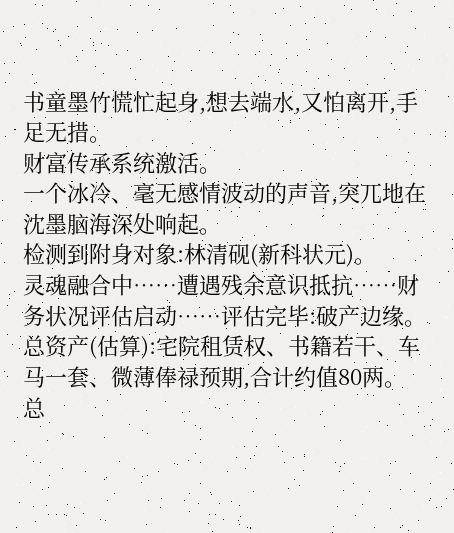书童墨竹慌忙起身,想去端水,又怕离开,手足无措。
财富传承系统激活。
一个冰冷、毫无感情波动的声音,突兀地在沈墨脑海深处响起。
检测到附身对象:林清砚(新科状元)。
灵魂融合中……遭遇残余意识抵抗……财务状况评估启动……评估完毕:破产边缘。
总资产(估算):宅院租赁权、书籍若干、车马一套、微薄俸禄预期,合计约值80两。
总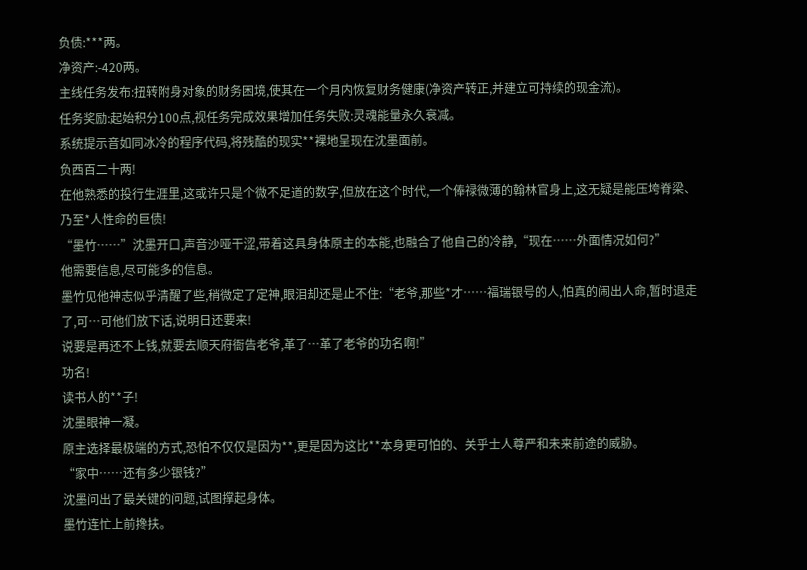负债:***两。
净资产:-420两。
主线任务发布:扭转附身对象的财务困境,使其在一个月内恢复财务健康(净资产转正,并建立可持续的现金流)。
任务奖励:起始积分100点,视任务完成效果增加任务失败:灵魂能量永久衰减。
系统提示音如同冰冷的程序代码,将残酷的现实**裸地呈现在沈墨面前。
负西百二十两!
在他熟悉的投行生涯里,这或许只是个微不足道的数字,但放在这个时代,一个俸禄微薄的翰林官身上,这无疑是能压垮脊梁、乃至*人性命的巨债!
“墨竹……”沈墨开口,声音沙哑干涩,带着这具身体原主的本能,也融合了他自己的冷静,“现在……外面情况如何?”
他需要信息,尽可能多的信息。
墨竹见他神志似乎清醒了些,稍微定了定神,眼泪却还是止不住:“老爷,那些*才……福瑞银号的人,怕真的闹出人命,暂时退走了,可…可他们放下话,说明日还要来!
说要是再还不上钱,就要去顺天府衙告老爷,革了…革了老爷的功名啊!”
功名!
读书人的**子!
沈墨眼神一凝。
原主选择最极端的方式,恐怕不仅仅是因为**,更是因为这比**本身更可怕的、关乎士人尊严和未来前途的威胁。
“家中……还有多少银钱?”
沈墨问出了最关键的问题,试图撑起身体。
墨竹连忙上前搀扶。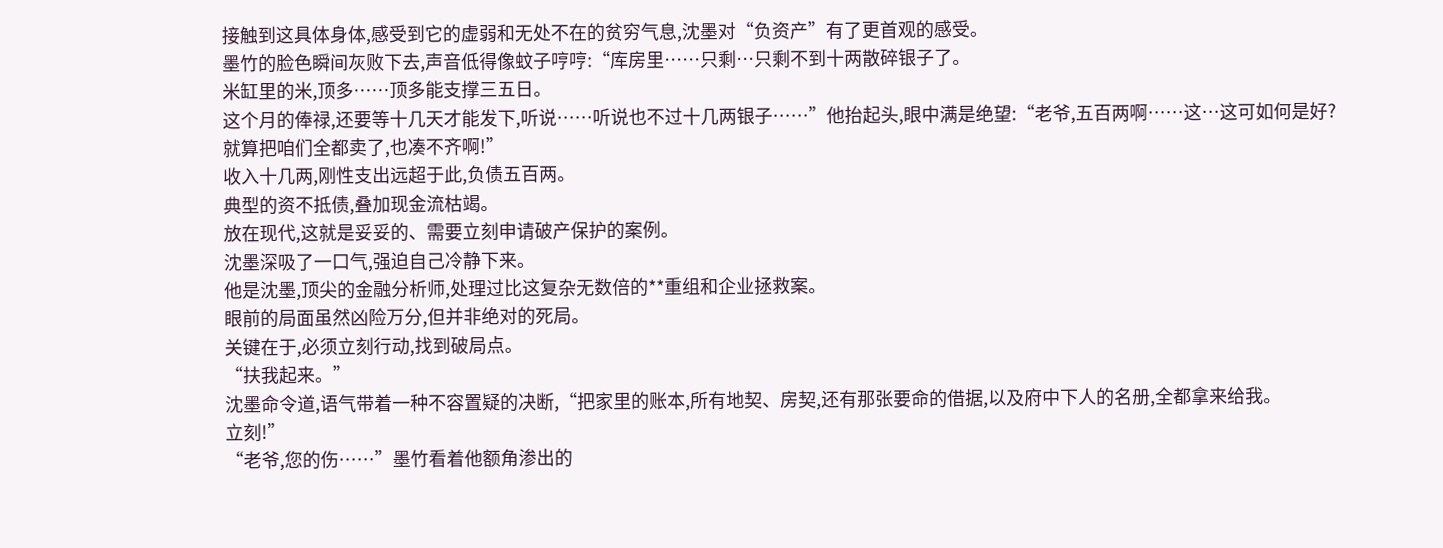接触到这具体身体,感受到它的虚弱和无处不在的贫穷气息,沈墨对“负资产”有了更首观的感受。
墨竹的脸色瞬间灰败下去,声音低得像蚊子哼哼:“库房里……只剩…只剩不到十两散碎银子了。
米缸里的米,顶多……顶多能支撑三五日。
这个月的俸禄,还要等十几天才能发下,听说……听说也不过十几两银子……”他抬起头,眼中满是绝望:“老爷,五百两啊……这…这可如何是好?
就算把咱们全都卖了,也凑不齐啊!”
收入十几两,刚性支出远超于此,负债五百两。
典型的资不抵债,叠加现金流枯竭。
放在现代,这就是妥妥的、需要立刻申请破产保护的案例。
沈墨深吸了一口气,强迫自己冷静下来。
他是沈墨,顶尖的金融分析师,处理过比这复杂无数倍的**重组和企业拯救案。
眼前的局面虽然凶险万分,但并非绝对的死局。
关键在于,必须立刻行动,找到破局点。
“扶我起来。”
沈墨命令道,语气带着一种不容置疑的决断,“把家里的账本,所有地契、房契,还有那张要命的借据,以及府中下人的名册,全都拿来给我。
立刻!”
“老爷,您的伤……”墨竹看着他额角渗出的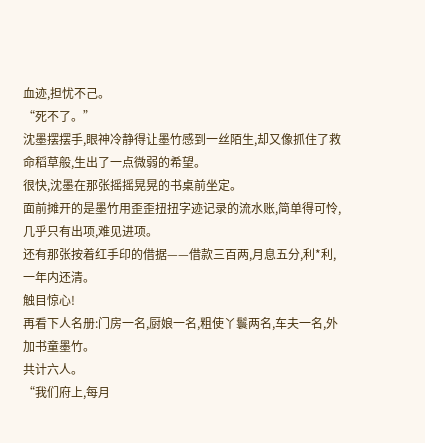血迹,担忧不己。
“死不了。”
沈墨摆摆手,眼神冷静得让墨竹感到一丝陌生,却又像抓住了救命稻草般,生出了一点微弱的希望。
很快,沈墨在那张摇摇晃晃的书桌前坐定。
面前摊开的是墨竹用歪歪扭扭字迹记录的流水账,简单得可怜,几乎只有出项,难见进项。
还有那张按着红手印的借据——借款三百两,月息五分,利*利,一年内还清。
触目惊心!
再看下人名册:门房一名,厨娘一名,粗使丫鬟两名,车夫一名,外加书童墨竹。
共计六人。
“我们府上,每月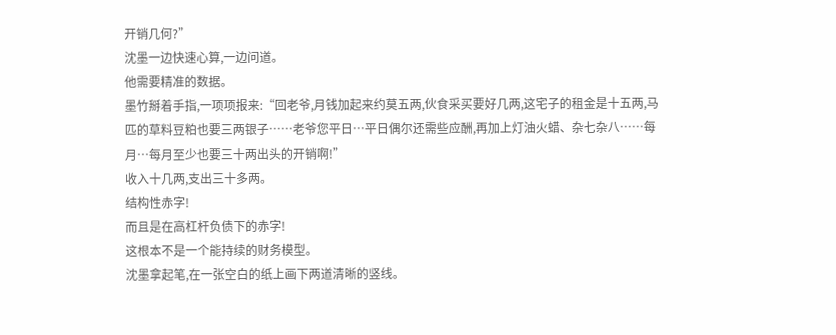开销几何?”
沈墨一边快速心算,一边问道。
他需要精准的数据。
墨竹掰着手指,一项项报来:“回老爷,月钱加起来约莫五两,伙食采买要好几两,这宅子的租金是十五两,马匹的草料豆粕也要三两银子……老爷您平日…平日偶尔还需些应酬,再加上灯油火蜡、杂七杂八……每月…每月至少也要三十两出头的开销啊!”
收入十几两,支出三十多两。
结构性赤字!
而且是在高杠杆负债下的赤字!
这根本不是一个能持续的财务模型。
沈墨拿起笔,在一张空白的纸上画下两道清晰的竖线。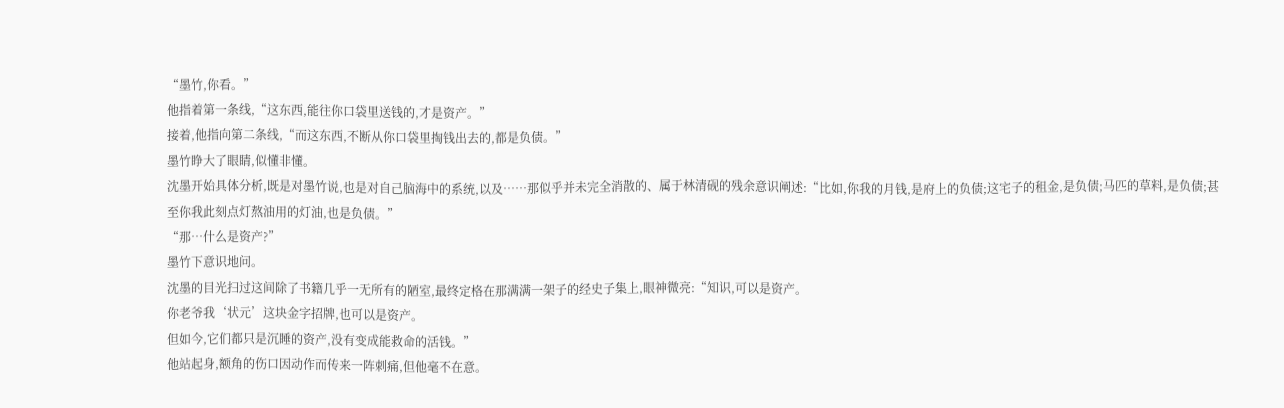“墨竹,你看。”
他指着第一条线,“这东西,能往你口袋里送钱的,才是资产。”
接着,他指向第二条线,“而这东西,不断从你口袋里掏钱出去的,都是负债。”
墨竹睁大了眼睛,似懂非懂。
沈墨开始具体分析,既是对墨竹说,也是对自己脑海中的系统,以及……那似乎并未完全消散的、属于林清砚的残余意识阐述:“比如,你我的月钱,是府上的负债;这宅子的租金,是负债;马匹的草料,是负债;甚至你我此刻点灯熬油用的灯油,也是负债。”
“那…什么是资产?”
墨竹下意识地问。
沈墨的目光扫过这间除了书籍几乎一无所有的陋室,最终定格在那满满一架子的经史子集上,眼神微亮:“知识,可以是资产。
你老爷我‘状元’这块金字招牌,也可以是资产。
但如今,它们都只是沉睡的资产,没有变成能救命的活钱。”
他站起身,额角的伤口因动作而传来一阵刺痛,但他毫不在意。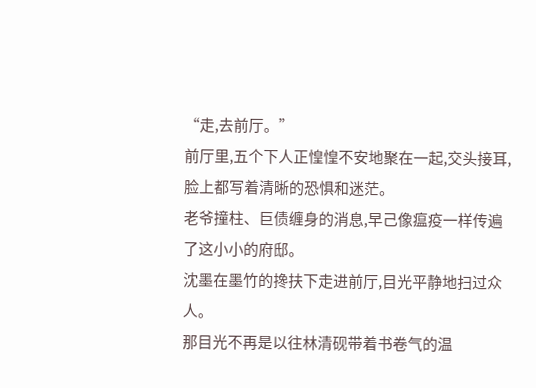“走,去前厅。”
前厅里,五个下人正惶惶不安地聚在一起,交头接耳,脸上都写着清晰的恐惧和迷茫。
老爷撞柱、巨债缠身的消息,早己像瘟疫一样传遍了这小小的府邸。
沈墨在墨竹的搀扶下走进前厅,目光平静地扫过众人。
那目光不再是以往林清砚带着书卷气的温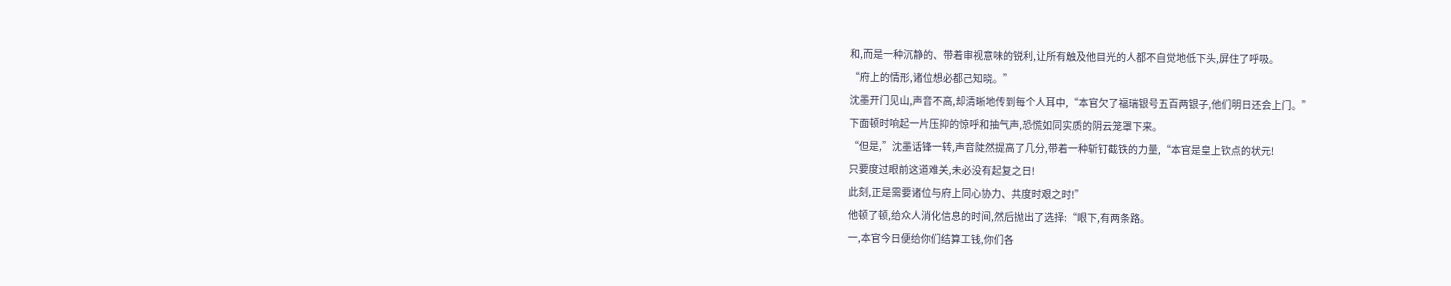和,而是一种沉静的、带着审视意味的锐利,让所有触及他目光的人都不自觉地低下头,屏住了呼吸。
“府上的情形,诸位想必都己知晓。”
沈墨开门见山,声音不高,却清晰地传到每个人耳中,“本官欠了福瑞银号五百两银子,他们明日还会上门。”
下面顿时响起一片压抑的惊呼和抽气声,恐慌如同实质的阴云笼罩下来。
“但是,”沈墨话锋一转,声音陡然提高了几分,带着一种斩钉截铁的力量,“本官是皇上钦点的状元!
只要度过眼前这道难关,未必没有起复之日!
此刻,正是需要诸位与府上同心协力、共度时艰之时!”
他顿了顿,给众人消化信息的时间,然后抛出了选择:“眼下,有两条路。
一,本官今日便给你们结算工钱,你们各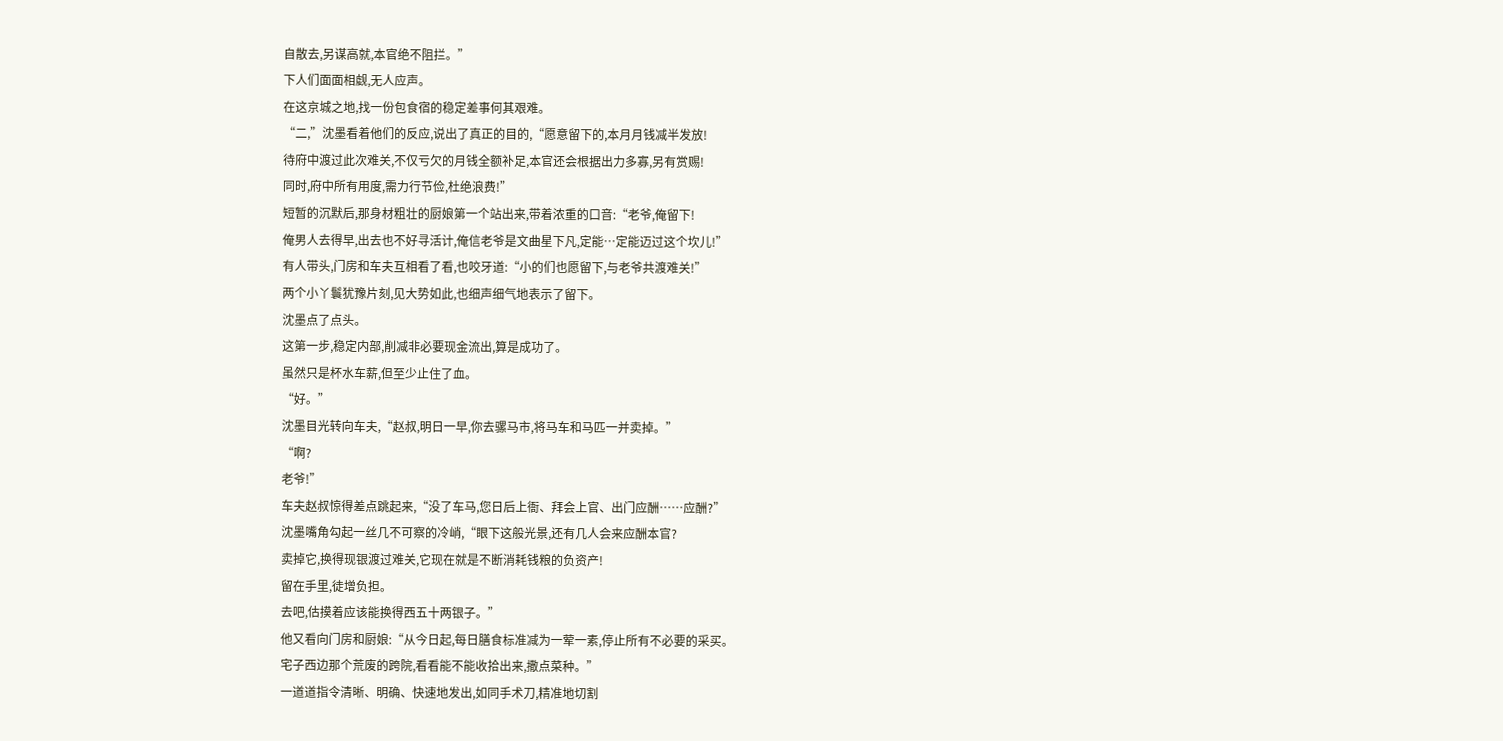自散去,另谋高就,本官绝不阻拦。”
下人们面面相觑,无人应声。
在这京城之地,找一份包食宿的稳定差事何其艰难。
“二,”沈墨看着他们的反应,说出了真正的目的,“愿意留下的,本月月钱减半发放!
待府中渡过此次难关,不仅亏欠的月钱全额补足,本官还会根据出力多寡,另有赏赐!
同时,府中所有用度,需力行节俭,杜绝浪费!”
短暂的沉默后,那身材粗壮的厨娘第一个站出来,带着浓重的口音:“老爷,俺留下!
俺男人去得早,出去也不好寻活计,俺信老爷是文曲星下凡,定能…定能迈过这个坎儿!”
有人带头,门房和车夫互相看了看,也咬牙道:“小的们也愿留下,与老爷共渡难关!”
两个小丫鬟犹豫片刻,见大势如此,也细声细气地表示了留下。
沈墨点了点头。
这第一步,稳定内部,削减非必要现金流出,算是成功了。
虽然只是杯水车薪,但至少止住了血。
“好。”
沈墨目光转向车夫,“赵叔,明日一早,你去骡马市,将马车和马匹一并卖掉。”
“啊?
老爷!”
车夫赵叔惊得差点跳起来,“没了车马,您日后上衙、拜会上官、出门应酬……应酬?”
沈墨嘴角勾起一丝几不可察的冷峭,“眼下这般光景,还有几人会来应酬本官?
卖掉它,换得现银渡过难关,它现在就是不断消耗钱粮的负资产!
留在手里,徒增负担。
去吧,估摸着应该能换得西五十两银子。”
他又看向门房和厨娘:“从今日起,每日膳食标准减为一荤一素,停止所有不必要的采买。
宅子西边那个荒废的跨院,看看能不能收拾出来,撒点菜种。”
一道道指令清晰、明确、快速地发出,如同手术刀,精准地切割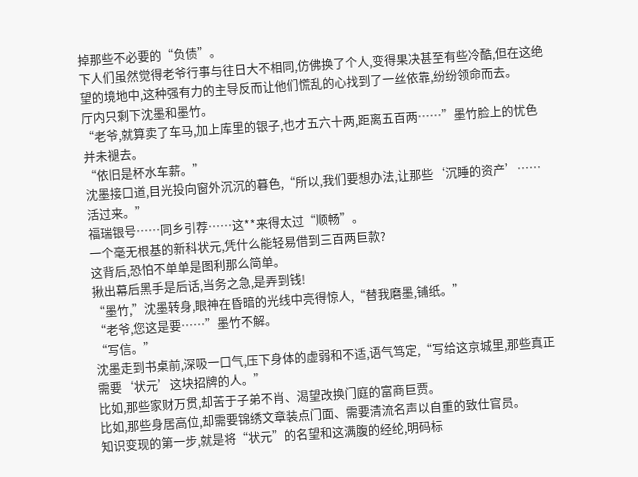掉那些不必要的“负债”。
下人们虽然觉得老爷行事与往日大不相同,仿佛换了个人,变得果决甚至有些冷酷,但在这绝望的境地中,这种强有力的主导反而让他们慌乱的心找到了一丝依靠,纷纷领命而去。
厅内只剩下沈墨和墨竹。
“老爷,就算卖了车马,加上库里的银子,也才五六十两,距离五百两……”墨竹脸上的忧色并未褪去。
“依旧是杯水车薪。”
沈墨接口道,目光投向窗外沉沉的暮色,“所以,我们要想办法,让那些‘沉睡的资产’……活过来。”
福瑞银号……同乡引荐……这**来得太过“顺畅”。
一个毫无根基的新科状元,凭什么能轻易借到三百两巨款?
这背后,恐怕不单单是图利那么简单。
揪出幕后黑手是后话,当务之急,是弄到钱!
“墨竹,”沈墨转身,眼神在昏暗的光线中亮得惊人,“替我磨墨,铺纸。”
“老爷,您这是要……”墨竹不解。
“写信。”
沈墨走到书桌前,深吸一口气,压下身体的虚弱和不适,语气笃定,“写给这京城里,那些真正需要‘状元’这块招牌的人。”
比如,那些家财万贯,却苦于子弟不肖、渴望改换门庭的富商巨贾。
比如,那些身居高位,却需要锦绣文章装点门面、需要清流名声以自重的致仕官员。
知识变现的第一步,就是将“状元”的名望和这满腹的经纶,明码标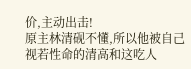价,主动出击!
原主林清砚不懂,所以他被自己视若性命的清高和这吃人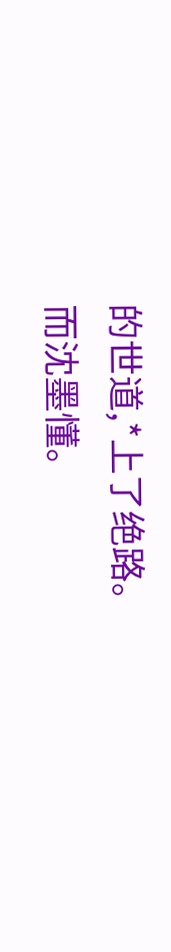的世道,*上了绝路。
而沈墨懂。